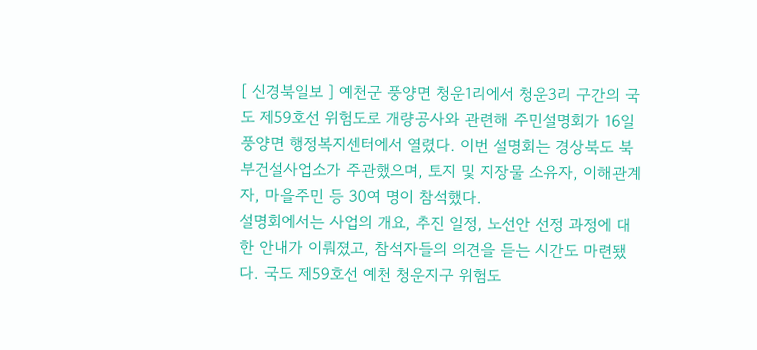[ 신경북일보 ] 예천군 풍양면 청운1리에서 청운3리 구간의 국도 제59호선 위험도로 개량공사와 관련해 주민설명회가 16일 풍양면 행정복지센터에서 열렸다. 이번 설명회는 경상북도 북부건설사업소가 주관했으며, 토지 및 지장물 소유자, 이해관계자, 마을주민 등 30여 명이 참석했다.
설명회에서는 사업의 개요, 추진 일정, 노선안 선정 과정에 대한 안내가 이뤄졌고, 참석자들의 의견을 듣는 시간도 마련됐다. 국도 제59호선 예천 청운지구 위험도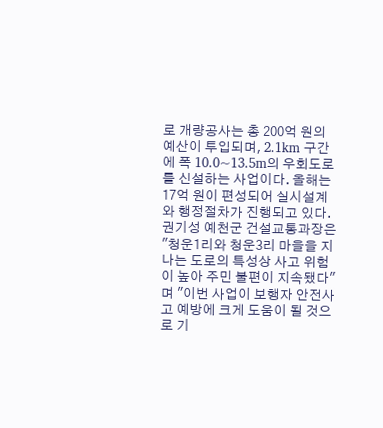로 개량공사는 총 200억 원의 예산이 투입되며, 2.1km 구간에 폭 10.0~13.5m의 우회도로를 신설하는 사업이다. 올해는 17억 원이 편성되어 실시설계와 행정절차가 진행되고 있다.
권기성 예천군 건설교통과장은 "청운1리와 청운3리 마을을 지나는 도로의 특성상 사고 위험이 높아 주민 불편이 지속됐다"며 "이번 사업이 보행자 안전사고 예방에 크게 도움이 될 것으로 기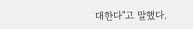대한다"고 말했다.